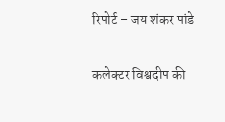रिपोर्ट – जय शंकर पांडे

कलेक्टर विश्वदीप की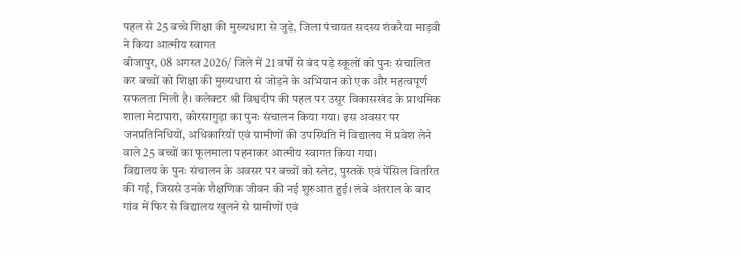पहल से 25 बच्चे शिक्षा की मुख्यधारा से जुड़े, जिला पंचायत सदस्य शंकरैया माड़वी ने किया आत्मीय स्वागत
बीजापुर, 08 अगस्त 2026/ जिले में 21 वर्षों से बंद पड़े स्कूलों को पुनः संचालित कर बच्चों को शिक्षा की मुख्यधारा से जोड़ने के अभियान को एक और महत्वपूर्ण सफलता मिली है। कलेक्टर श्री विश्वदीप की पहल पर उसूर विकासखंड के प्राथमिक शाला मेटापारा, कोरसागुड़ा का पुनः संचालन किया गया। इस अवसर पर जनप्रतिनिधियों, अधिकारियों एवं ग्रामीणों की उपस्थिति में विद्यालय में प्रवेश लेने वाले 25 बच्चों का फूलमाला पहनाकर आत्मीय स्वागत किया गया।
विद्यालय के पुनः संचालन के अवसर पर बच्चों को स्लेट, पुस्तकें एवं पेंसिल वितरित की गईं, जिससे उनके शैक्षणिक जीवन की नई शुरुआत हुई। लंबे अंतराल के बाद गांव में फिर से विद्यालय खुलने से ग्रामीणों एवं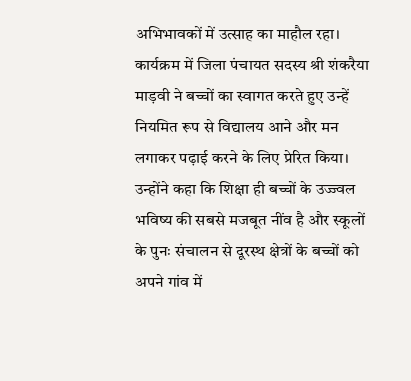अभिभावकों में उत्साह का माहौल रहा।
कार्यक्रम में जिला पंचायत सदस्य श्री शंकरैया माड़वी ने बच्चों का स्वागत करते हुए उन्हें नियमित रूप से विद्यालय आने और मन लगाकर पढ़ाई करने के लिए प्रेरित किया। उन्होंने कहा कि शिक्षा ही बच्चों के उज्ज्वल भविष्य की सबसे मजबूत नींव है और स्कूलों के पुनः संचालन से दूरस्थ क्षेत्रों के बच्चों को अपने गांव में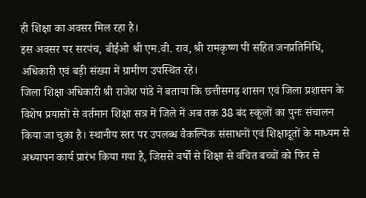ही शिक्षा का अवसर मिल रहा है।
इस अवसर पर सरपंच, बीईओ श्री एम.वी. राव, श्री रामकृष्ण पी सहित जनप्रतिनिधि, अधिकारी एवं बड़ी संख्या में ग्रामीण उपस्थित रहे।
जिला शिक्षा अधिकारी श्री राजेश पांडे ने बताया कि छत्तीसगढ़ शासन एवं जिला प्रशासन के विशेष प्रयासों से वर्तमान शिक्षा सत्र में जिले में अब तक 38 बंद स्कूलों का पुनः संचालन किया जा चुका है। स्थानीय स्तर पर उपलब्ध वैकल्पिक संसाधनों एवं शिक्षादूतों के माध्यम से अध्यापन कार्य प्रारंभ किया गया है, जिससे वर्षों से शिक्षा से वंचित बच्चों को फिर से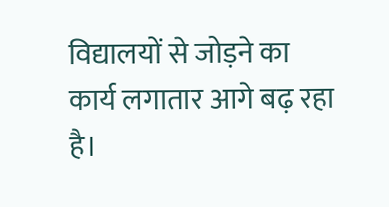विद्यालयों से जोड़ने का कार्य लगातार आगे बढ़ रहा है।